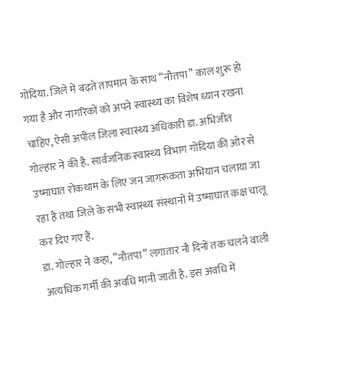गोंदिया. जिले में बढ़ते तापमान के साथ “नौतपा” काल शुरू हो गया है और नागरिकों को अपने स्वास्थ्य का विशेष ध्यान रखना चाहिए, ऐसी अपील जिला स्वास्थ्य अधिकारी डा. अभिजीत गोल्हार ने की है. सार्वजनिक स्वास्थ्य विभाग गोंदिया की ओर से उष्माघात रोकथाम के लिए जन जागरूकता अभियान चलाया जा रहा है तथा जिले के सभी स्वास्थ्य संस्थानों में उष्माघात कक्ष चालू कर दिए गए हैं.
डा. गोल्हार ने कहा, ”नौतपा” लगातार नौ दिनों तक चलने वाली अत्यधिक गर्मी की अवधि मानी जाती है. इस अवधि में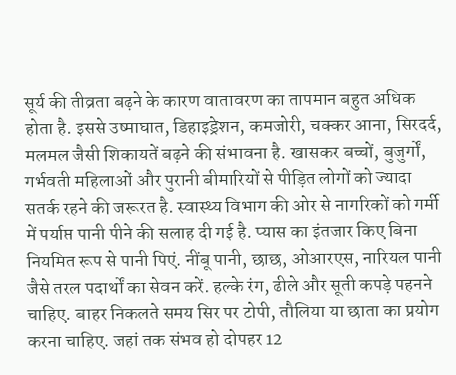सूर्य की तीव्रता बढ़ने के कारण वातावरण का तापमान बहुत अधिक होता है. इससे उष्माघात, डिहाइड्रेशन, कमजोरी, चक्कर आना, सिरदर्द, मलमल जैसी शिकायतें बढ़ने की संभावना है. खासकर बच्चों, बुजुर्गों, गर्भवती महिलाओं और पुरानी बीमारियों से पीड़ित लोगों को ज्यादा सतर्क रहने की जरूरत है. स्वास्थ्य विभाग की ओर से नागरिकों को गर्मी में पर्याप्त पानी पीने की सलाह दी गई है. प्यास का इंतजार किए बिना नियमित रूप से पानी पिएं. नींबू पानी, छाछ, ओआरएस, नारियल पानी जैसे तरल पदार्थों का सेवन करें. हल्के रंग, ढीले और सूती कपड़े पहनने चाहिए. बाहर निकलते समय सिर पर टोपी, तौलिया या छाता का प्रयोग करना चाहिए. जहां तक संभव हो दोपहर 12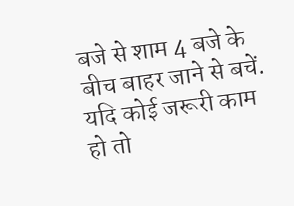बजे से शाम 4 बजे के बीच बाहर जाने से बचें. यदि कोई जरूरी काम हो तो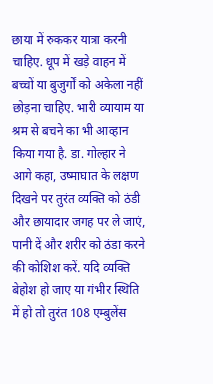छाया में रुककर यात्रा करनी चाहिए. धूप में खड़े वाहन में बच्चों या बुजुर्गों को अकेला नहीं छोड़ना चाहिए. भारी व्यायाम या श्रम से बचने का भी आव्हान किया गया है. डा. गोल्हार ने आगे कहा, उष्माघात के लक्षण दिखने पर तुरंत व्यक्ति को ठंडी और छायादार जगह पर ले जाएं, पानी दें और शरीर को ठंडा करने की कोशिश करें. यदि व्यक्ति बेहोश हो जाए या गंभीर स्थिति में हो तो तुरंत 108 एम्बुलेंस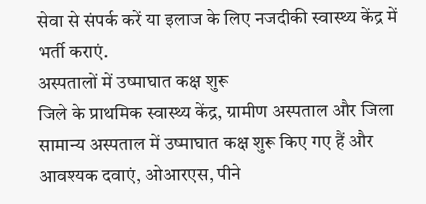सेवा से संपर्क करें या इलाज के लिए नजदीकी स्वास्थ्य केंद्र में भर्ती कराएं.
अस्पतालों में उष्माघात कक्ष शुरू
जिले के प्राथमिक स्वास्थ्य केंद्र, ग्रामीण अस्पताल और जिला सामान्य अस्पताल में उष्माघात कक्ष शुरू किए गए हैं और आवश्यक दवाएं, ओआरएस, पीने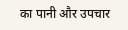का पानी और उपचार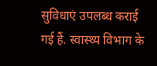सुविधाएं उपलब्ध कराई गई हैं. स्वास्थ्य विभाग के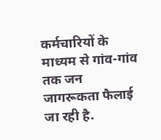कर्मचारियों के माध्यम से गांव-गांव तक जन जागरूकता फैलाई जा रही है.